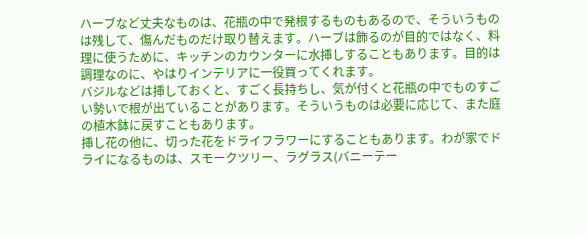ハーブなど丈夫なものは、花瓶の中で発根するものもあるので、そういうものは残して、傷んだものだけ取り替えます。ハーブは飾るのが目的ではなく、料理に使うために、キッチンのカウンターに水挿しすることもあります。目的は調理なのに、やはりインテリアに一役買ってくれます。
バジルなどは挿しておくと、すごく長持ちし、気が付くと花瓶の中でものすごい勢いで根が出ていることがあります。そういうものは必要に応じて、また庭の植木鉢に戻すこともあります。
挿し花の他に、切った花をドライフラワーにすることもあります。わが家でドライになるものは、スモークツリー、ラグラス(バニーテー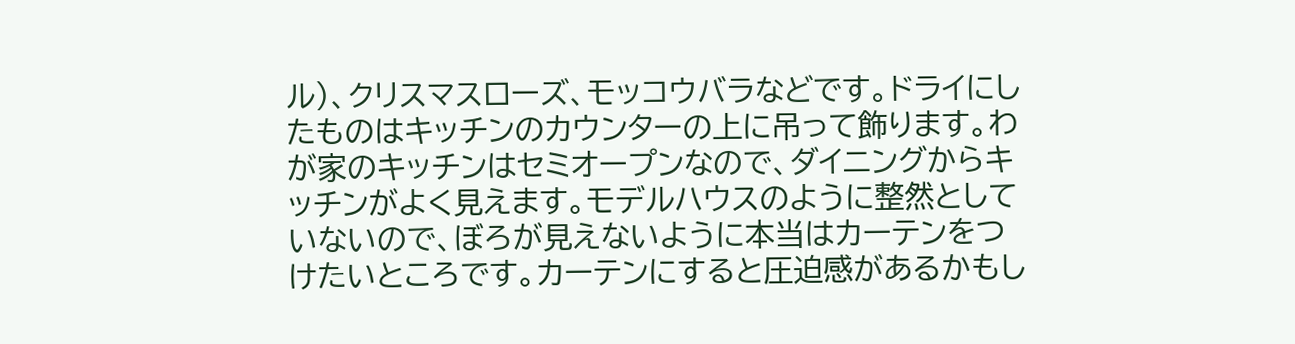ル)、クリスマスローズ、モッコウバラなどです。ドライにしたものはキッチンのカウンターの上に吊って飾ります。わが家のキッチンはセミオープンなので、ダイニングからキッチンがよく見えます。モデルハウスのように整然としていないので、ぼろが見えないように本当はカーテンをつけたいところです。カーテンにすると圧迫感があるかもし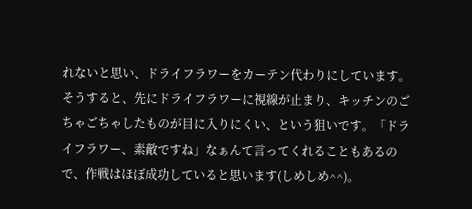れないと思い、ドライフラワーをカーテン代わりにしています。そうすると、先にドライフラワーに視線が止まり、キッチンのごちゃごちゃしたものが目に入りにくい、という狙いです。「ドライフラワー、素敵ですね」なぁんて言ってくれることもあるので、作戦はほぼ成功していると思います(しめしめ^^)。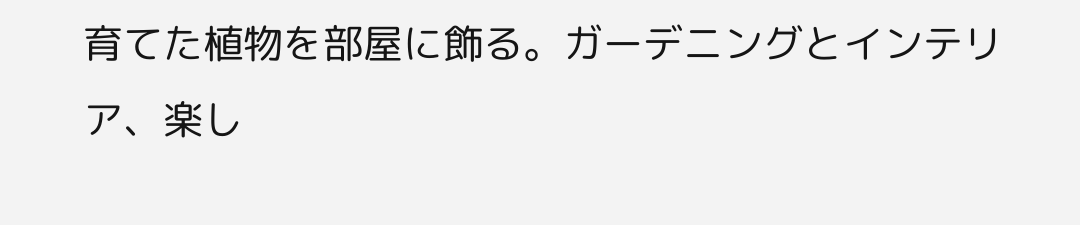育てた植物を部屋に飾る。ガーデニングとインテリア、楽し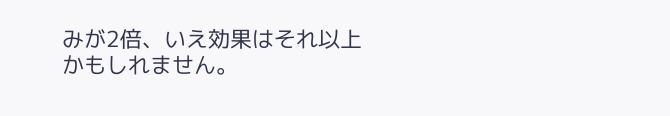みが2倍、いえ効果はそれ以上かもしれません。